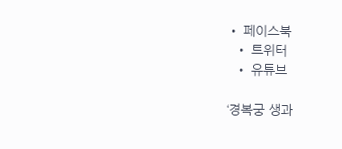• 페이스북
  • 트위터
  • 유튜브

‘경복궁 생과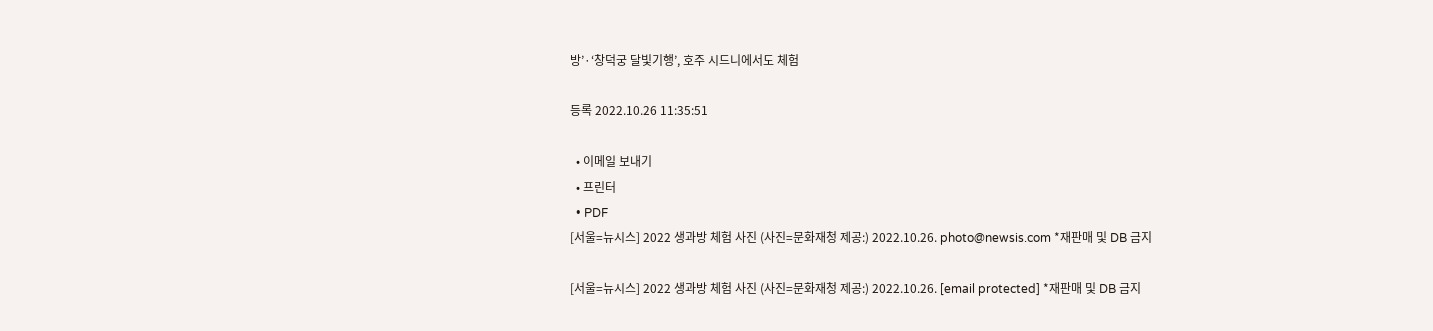방’·‘창덕궁 달빛기행’, 호주 시드니에서도 체험

등록 2022.10.26 11:35:51

  • 이메일 보내기
  • 프린터
  • PDF
[서울=뉴시스] 2022 생과방 체험 사진 (사진=문화재청 제공:) 2022.10.26. photo@newsis.com *재판매 및 DB 금지

[서울=뉴시스] 2022 생과방 체험 사진 (사진=문화재청 제공:) 2022.10.26. [email protected] *재판매 및 DB 금지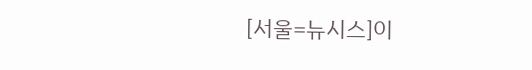[서울=뉴시스]이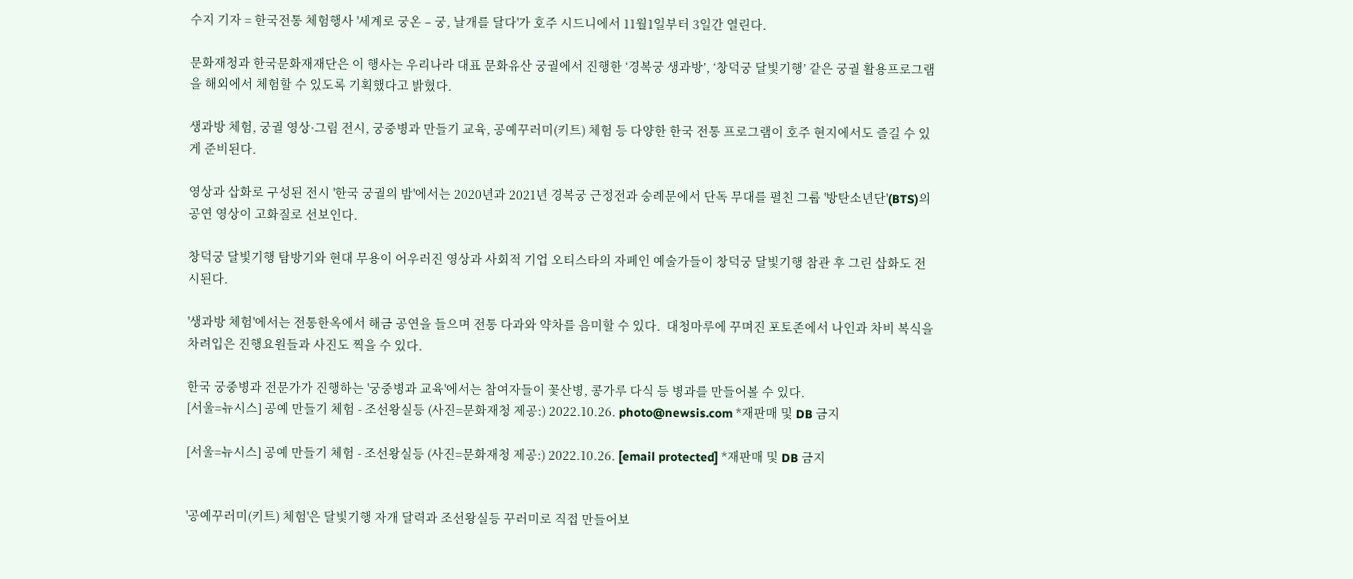수지 기자 = 한국전통 체험행사 '세계로 궁온 – 궁, 날개를 달다'가 호주 시드니에서 11월1일부터 3일간 열린다.

문화재청과 한국문화재재단은 이 행사는 우리나라 대표 문화유산 궁궐에서 진행한 ‘경복궁 생과방’, ‘창덕궁 달빛기행’ 같은 궁궐 활용프로그램을 해외에서 체험할 수 있도록 기획했다고 밝혔다.

생과방 체험, 궁궐 영상·그림 전시, 궁중병과 만들기 교육, 공예꾸러미(키트) 체험 등 다양한 한국 전통 프로그램이 호주 현지에서도 즐길 수 있게 준비된다.

영상과 삽화로 구성된 전시 '한국 궁궐의 밤'에서는 2020년과 2021년 경복궁 근정전과 숭례문에서 단독 무대를 펼친 그룹 '방탄소년단'(BTS)의 공연 영상이 고화질로 선보인다.

창덕궁 달빛기행 탐방기와 현대 무용이 어우러진 영상과 사회적 기업 오티스타의 자폐인 예술가들이 창덕궁 달빛기행 참관 후 그린 삽화도 전시된다.

'생과방 체험'에서는 전통한옥에서 해금 공연을 들으며 전통 다과와 약차를 음미할 수 있다.  대청마루에 꾸며진 포토존에서 나인과 차비 복식을 차려입은 진행요원들과 사진도 찍을 수 있다.

한국 궁중병과 전문가가 진행하는 '궁중병과 교육'에서는 참여자들이 꽃산병, 콩가루 다식 등 병과를 만들어볼 수 있다.
[서울=뉴시스] 공예 만들기 체험 - 조선왕실등 (사진=문화재청 제공:) 2022.10.26. photo@newsis.com *재판매 및 DB 금지

[서울=뉴시스] 공예 만들기 체험 - 조선왕실등 (사진=문화재청 제공:) 2022.10.26. [email protected] *재판매 및 DB 금지


'공예꾸러미(키트) 체험'은 달빛기행 자개 달력과 조선왕실등 꾸러미로 직접 만들어보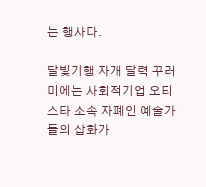는 행사다.

달빛기행 자개 달력 꾸러미에는 사회적기업 오티스타 소속 자폐인 예술가들의 삽화가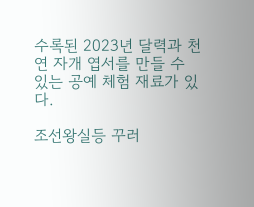수록된 2023년 달력과 천연 자개 엽서를 만들 수 있는 공예 체험 재료가 있다.

조선왕실등 꾸러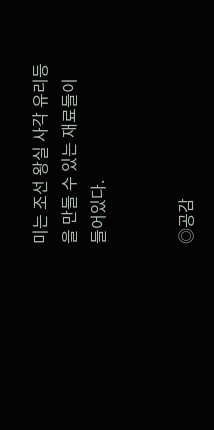미는 조선 왕실 사각 유리등을 만들 수 있는 재료들이 들어있다.


◎공감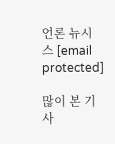언론 뉴시스 [email protected]

많이 본 기사